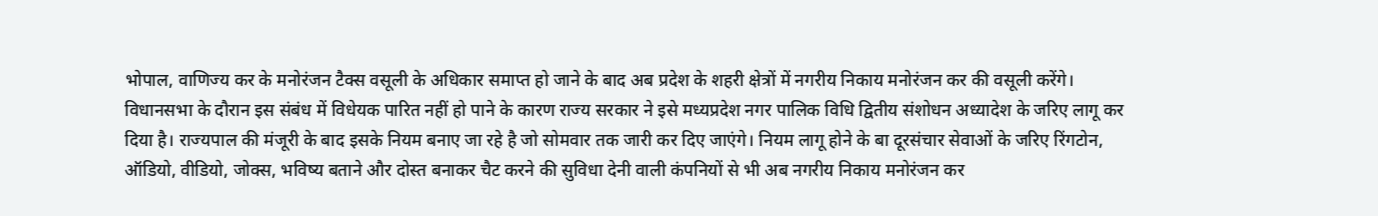भोपाल, वाणिज्य कर के मनोरंजन टैक्स वसूली के अधिकार समाप्त हो जाने के बाद अब प्रदेश के शहरी क्षेत्रों में नगरीय निकाय मनोरंजन कर की वसूली करेंगे। विधानसभा के दौरान इस संबंध में विधेयक पारित नहीं हो पाने के कारण राज्य सरकार ने इसे मध्यप्रदेश नगर पालिक विधि द्वितीय संशोधन अध्यादेश के जरिए लागू कर दिया है। राज्यपाल की मंजूरी के बाद इसके नियम बनाए जा रहे है जो सोमवार तक जारी कर दिए जाएंगे। नियम लागू होने के बा दूरसंचार सेवाओं के जरिए रिंगटोन, ऑडियो, वीडियो, जोक्स, भविष्य बताने और दोस्त बनाकर चैट करने की सुविधा देनी वाली कंपनियों से भी अब नगरीय निकाय मनोरंजन कर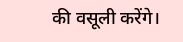की वसूली करेंगे।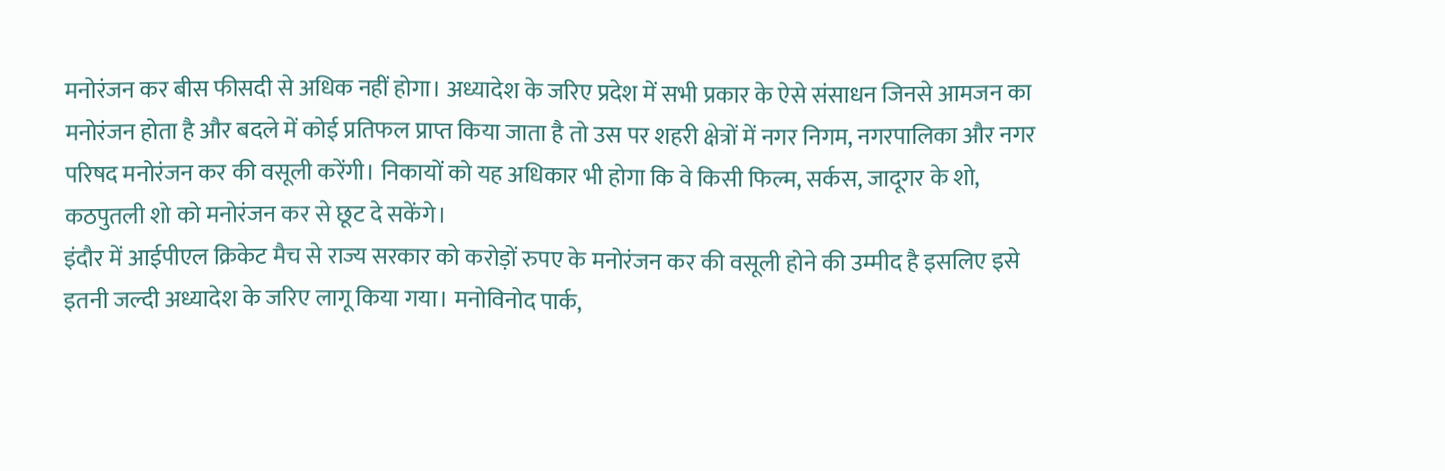मनोरंजन कर बीस फीसदी से अधिक नहीं होगा। अध्यादेश के जरिए प्रदेश में सभी प्रकार के ऐसे संसाधन जिनसे आमजन का मनोरंजन होता है और बदले में कोई प्रतिफल प्राप्त किया जाता है तो उस पर शहरी क्षेत्रों में नगर निगम, नगरपालिका और नगर परिषद मनोरंजन कर की वसूली करेंगी। निकायों को यह अधिकार भी होगा कि वे किसी फिल्म, सर्कस, जादूगर के शो, कठपुतली शो को मनोरंजन कर से छूट दे सकेंगे।
इंदौर में आईपीएल क्रिकेट मैच से राज्य सरकार को करोड़ों रुपए के मनोरंजन कर की वसूली होने की उम्मीद है इसलिए इसे इतनी जल्दी अध्यादेश के जरिए लागू किया गया। मनोविनोद पार्क,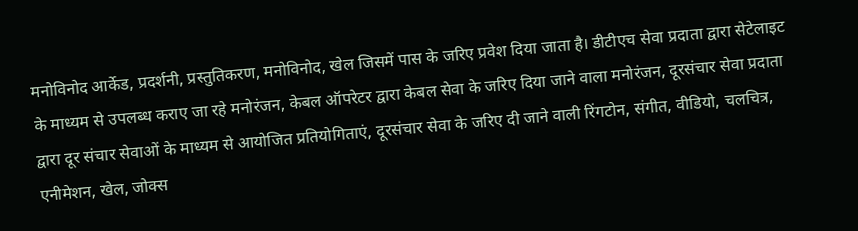मनोविनोद आर्केड, प्रदर्शनी, प्रस्तुतिकरण, मनोविनोद, खेल जिसमें पास के जरिए प्रवेश दिया जाता है। डीटीएच सेवा प्रदाता द्वारा सेटेलाइट के माध्यम से उपलब्ध कराए जा रहे मनोरंजन, केबल ऑपरेटर द्वारा केबल सेवा के जरिए दिया जाने वाला मनोरंजन, दूरसंचार सेवा प्रदाता द्वारा दूर संचार सेवाओं के माध्यम से आयोजित प्रतियोगिताएं, दूरसंचार सेवा के जरिए दी जाने वाली रिंगटोन, संगीत, वीडियो, चलचित्र, एनीमेशन, खेल, जोक्स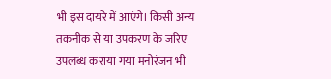भी इस दायरे में आएंगे। किसी अन्य तकनीक से या उपकरण के जरिए उपलब्ध कराया गया मनोरंजन भी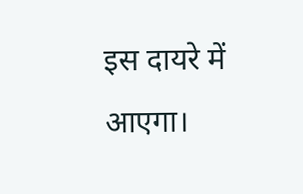इस दायरे में आएगा।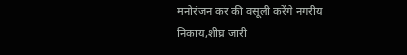मनोरंजन कर की वसूली करेंगे नगरीय निकाय,शीघ्र जारी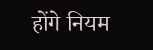होंगे नियम